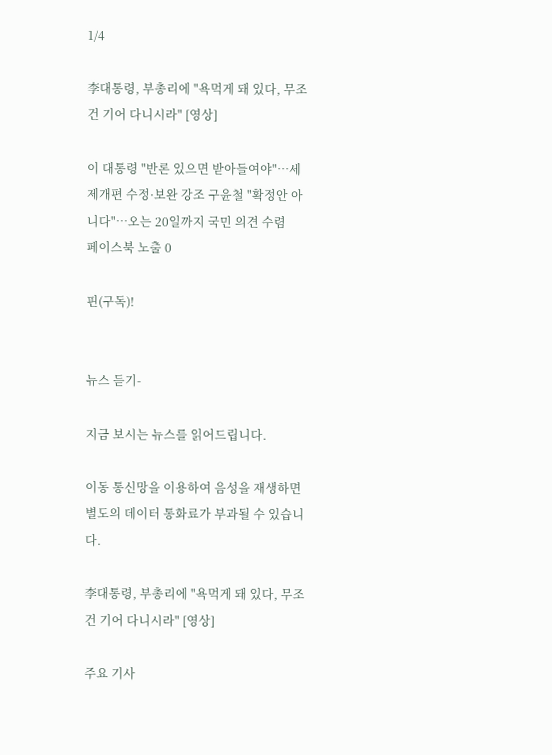1/4

李대통령, 부총리에 "욕먹게 돼 있다, 무조건 기어 다니시라" [영상]

이 대통령 "반론 있으면 받아들여야"…세제개편 수정·보완 강조 구윤철 "확정안 아니다"…오는 20일까지 국민 의견 수렴
페이스북 노출 0

핀(구독)!


뉴스 듣기-

지금 보시는 뉴스를 읽어드립니다.

이동 통신망을 이용하여 음성을 재생하면 별도의 데이터 통화료가 부과될 수 있습니다.

李대통령, 부총리에 "욕먹게 돼 있다, 무조건 기어 다니시라" [영상]

주요 기사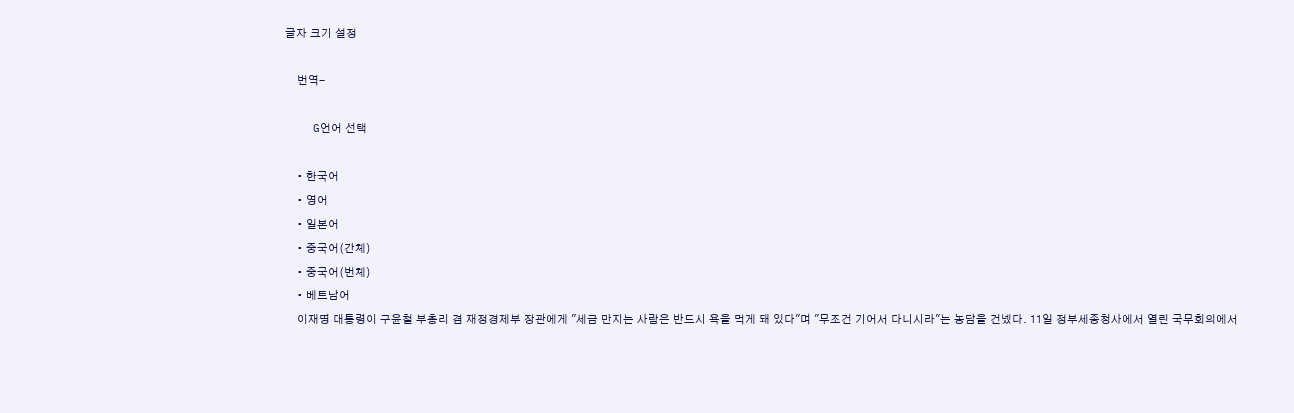글자 크기 설정

    번역-

    G언어 선택

    • 한국어
    • 영어
    • 일본어
    • 중국어(간체)
    • 중국어(번체)
    • 베트남어
    이재명 대통령이 구윤철 부총리 겸 재정경제부 장관에게 "세금 만지는 사람은 반드시 욕을 먹게 돼 있다"며 "무조건 기어서 다니시라"는 농담을 건넸다. 11일 정부세종청사에서 열린 국무회의에서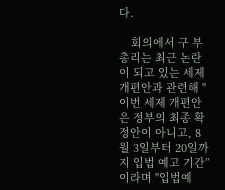다.

    회의에서 구 부총리는 최근 논란이 되고 있는 세제 개편안과 관련해 "이번 세제 개편안은 정부의 최종 확정안이 아니고, 8월 3일부터 20일까지 입법 예고 기간”이라며 "입법예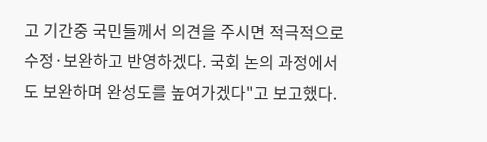고 기간중 국민들께서 의견을 주시면 적극적으로 수정·보완하고 반영하겠다. 국회 논의 과정에서도 보완하며 완성도를 높여가겠다"고 보고했다.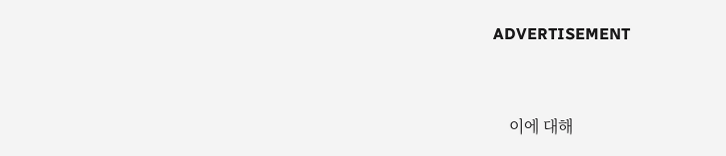ADVERTISEMENT


    이에 대해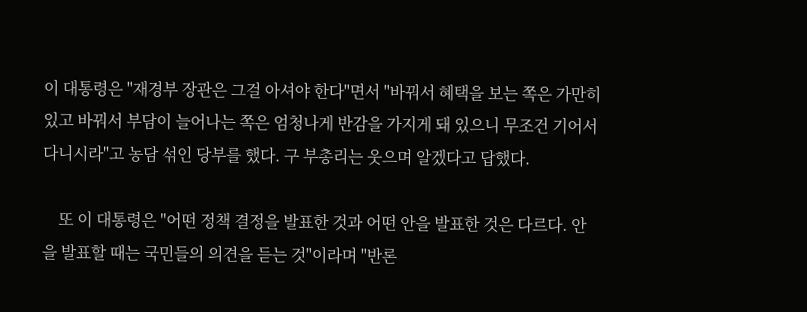이 대통령은 "재경부 장관은 그걸 아셔야 한다"면서 "바꿔서 혜택을 보는 쪽은 가만히 있고 바꿔서 부담이 늘어나는 쪽은 엄청나게 반감을 가지게 돼 있으니 무조건 기어서 다니시라"고 농담 섞인 당부를 했다. 구 부총리는 웃으며 알겠다고 답했다.

    또 이 대통령은 "어떤 정책 결정을 발표한 것과 어떤 안을 발표한 것은 다르다. 안을 발표할 때는 국민들의 의견을 듣는 것"이라며 "반론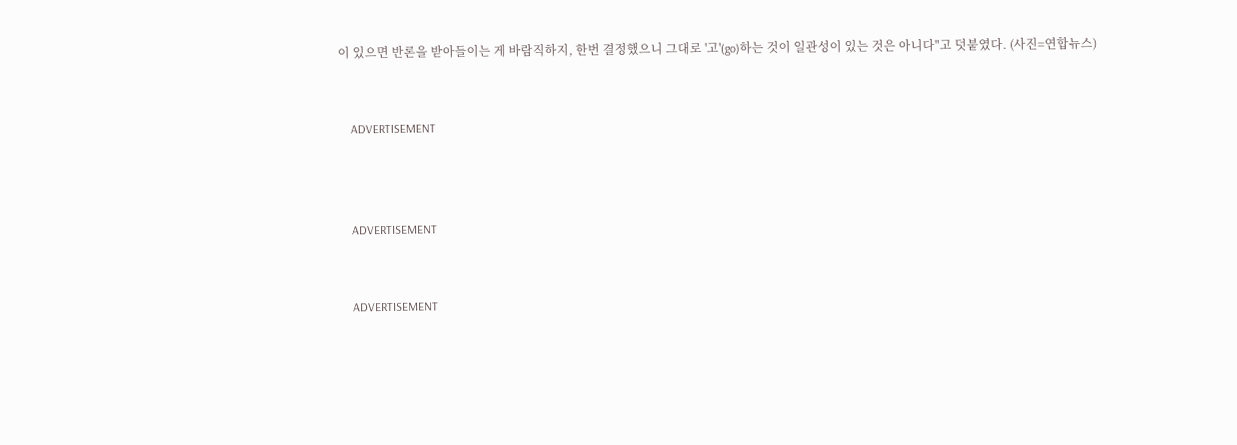이 있으면 반론을 받아들이는 게 바람직하지, 한번 결정했으니 그대로 '고'(go)하는 것이 일관성이 있는 것은 아니다"고 덧붙였다. (사진=연합뉴스)


    ADVERTISEMENT



    ADVERTISEMENT


    ADVERTISEMENT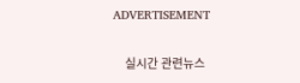ADVERTISEMENT


    실시간 관련뉴스